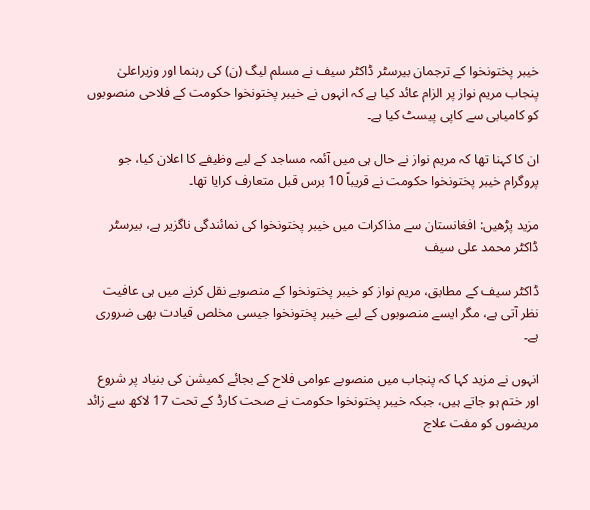خیبر پختونخوا کے ترجمان بیرسٹر ڈاکٹر سیف نے مسلم لیگ (ن) کی رہنما اور وزیراعلیٰ پنجاب مریم نواز پر الزام عائد کیا ہے کہ انہوں نے خیبر پختونخوا حکومت کے فلاحی منصوبوں کو کامیابی سے کاپی پیسٹ کیا ہے۔

ان کا کہنا تھا کہ مریم نواز نے حال ہی میں آئمہ مساجد کے لیے وظیفے کا اعلان کیا، جو پروگرام خیبر پختونخوا حکومت نے قریباً 10 برس قبل متعارف کرایا تھا۔

مزید پڑھیں: افغانستان سے مذاکرات میں خیبر پختونخوا کی نمائندگی ناگزیر ہے، بیرسٹر ڈاکٹر محمد علی سیف

ڈاکٹر سیف کے مطابق، مریم نواز کو خیبر پختونخوا کے منصوبے نقل کرنے میں ہی عافیت نظر آتی ہے، مگر ایسے منصوبوں کے لیے خیبر پختونخوا جیسی مخلص قیادت بھی ضروری ہے۔

انہوں نے مزید کہا کہ پنجاب میں منصوبے عوامی فلاح کے بجائے کمیشن کی بنیاد پر شروع اور ختم ہو جاتے ہیں، جبکہ خیبر پختونخوا حکومت نے صحت کارڈ کے تحت 17 لاکھ سے زائد مریضوں کو مفت علاج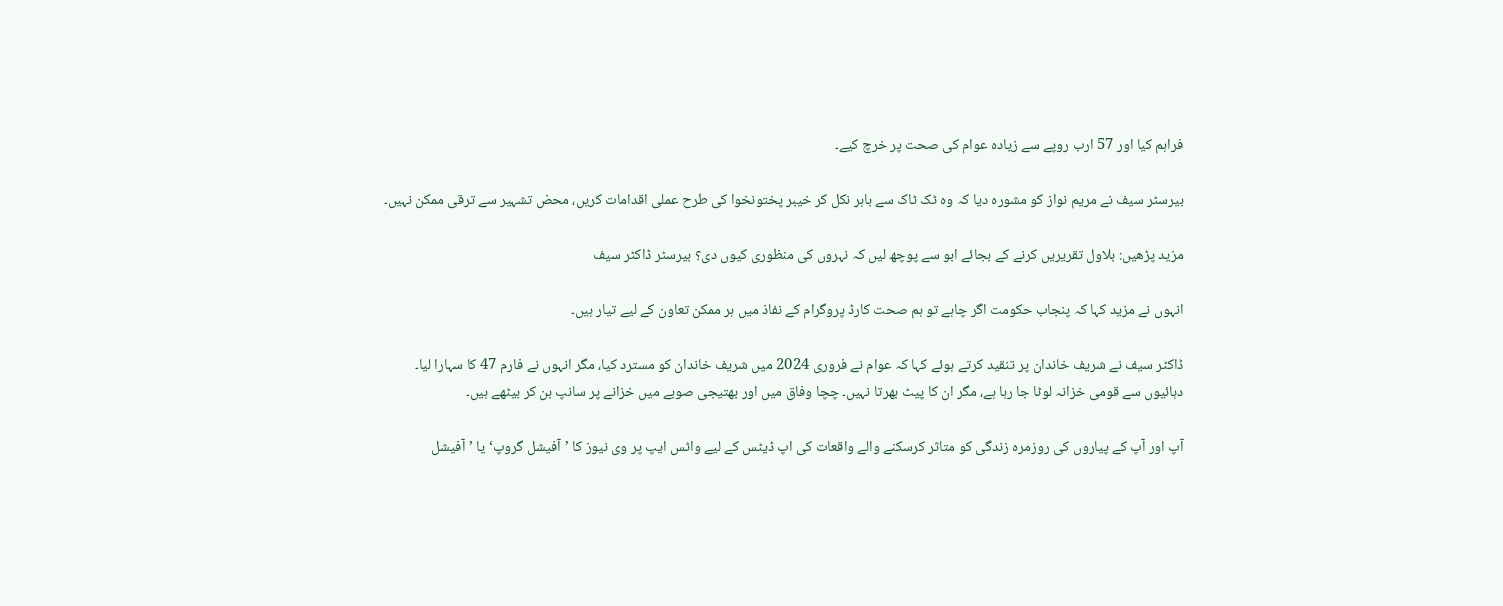فراہم کیا اور 57 ارب روپے سے زیادہ عوام کی صحت پر خرچ کیے۔

بیرسٹر سیف نے مریم نواز کو مشورہ دیا کہ وہ ٹک ٹاک سے باہر نکل کر خیبر پختونخوا کی طرح عملی اقدامات کریں، محض تشہیر سے ترقی ممکن نہیں۔

مزید پڑھیں: بلاول تقریریں کرنے کے بجائے ابو سے پوچھ لیں کہ نہروں کی منظوری کیوں دی؟ بیرسٹر ڈاکٹر سیف

انہوں نے مزید کہا کہ پنجاب حکومت اگر چاہے تو ہم صحت کارڈ پروگرام کے نفاذ میں ہر ممکن تعاون کے لیے تیار ہیں۔

ڈاکٹر سیف نے شریف خاندان پر تنقید کرتے ہوئے کہا کہ عوام نے فروری 2024 میں شریف خاندان کو مسترد کیا، مگر انہوں نے فارم 47 کا سہارا لیا۔ دہائیوں سے قومی خزانہ لوٹا جا رہا ہے، مگر ان کا پیٹ بھرتا نہیں۔ چچا وفاق میں اور بھتیجی صوبے میں خزانے پر سانپ بن کر بیٹھے ہیں۔

آپ اور آپ کے پیاروں کی روزمرہ زندگی کو متاثر کرسکنے والے واقعات کی اپ ڈیٹس کے لیے واٹس ایپ پر وی نیوز کا ’آفیشل گروپ‘ یا ’آفیشل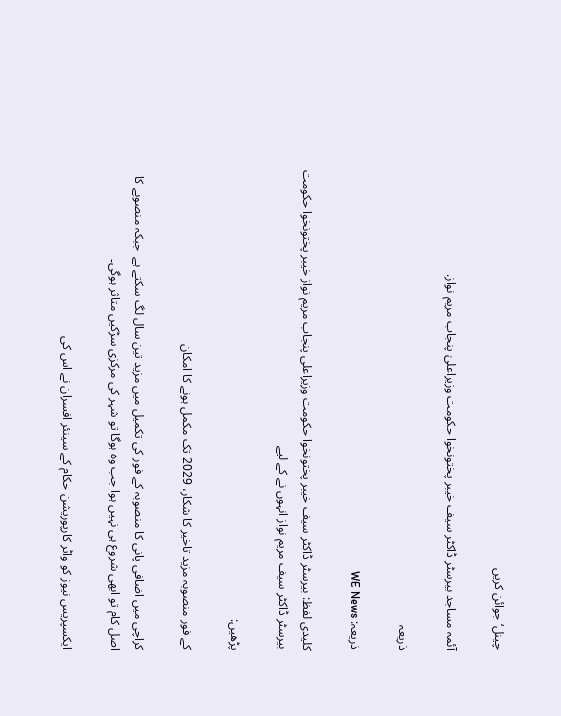چینل‘ جوائن کریں

آئمہ مساجد بیرسٹر ڈاکٹر سیف خیبر پختونخوا حکومت وزیراعلیٰ پنجاب مریم نواز.

ذریعہ

ذریعہ: WE News

کلیدی لفظ: بیرسٹر ڈاکٹر سیف خیبر پختونخوا حکومت وزیراعلی پنجاب مریم نواز خیبر پختونخوا حکومت بیرسٹر ڈاکٹر سیف مریم نواز انہوں نے کے لیے

پڑھیں:

کے فور منصوبہ مزید تاخیر کا شکار، 2029 تک مکمل ہونے کا امکان

کراچی میں اضافی پانی کا منصوبہ کے فور کی تکمیل میں مزید تین سال لگ سکتے ہے  جبکہ منصوبے کا اصل کام تو ابھی شروع ہی نہیں ہوا جب وہ ہوگا تو شہر کی مرکزی سڑکیں متاثر ہوگی۔

ایکسپریس نیوز کو واٹر کارپوریشن حکام کے سینئر افسران نے اس کی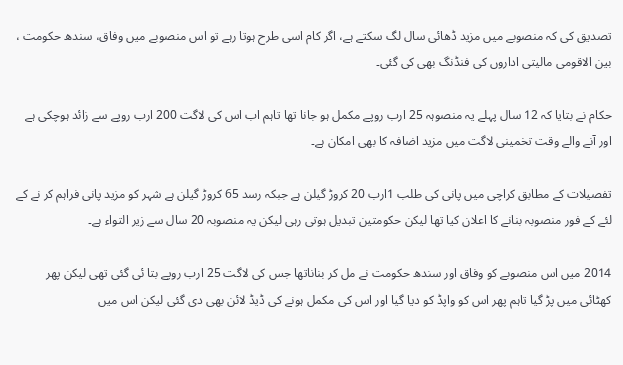تصدیق کی کہ منصوبے میں مزید ڈھائی سال لگ سکتے ہے، اگر کام اسی طرح ہوتا رہے تو اس منصوبے میں وفاق، سندھ حکومت ، بین الاقومی مالیتی اداروں کی فنڈنگ بھی کی گئی۔

حکام نے بتایا کہ 12 سال پہلے یہ منصوہہ 25 ارب روپے مکمل ہو جانا تھا تاہم اب اس کی لاگت 200 ارب روپے سے زائد ہوچکی ہے اور آنے والے وقت تخمینی لاگت میں مزید اضافہ کا بھی امکان ہے۔

تفصیلات کے مطابق کراچی میں پانی کی طلب 1ارب 20 کروڑ گیلن ہے جبکہ رسد 65 کروڑ گیلن ہے شہر کو مزید پانی فراہم کر نے کے لئے کے فور منصوبہ بنانے کا اعلان کیا تھا لیکن حکومتین تبدیل ہوتی رہی لیکن یہ منصوبہ 20 سال سے زیر التواء ہے۔

2014 میں اس منصوبے کو وفاق اور سندھ حکومت نے مل کر بناناتھا جس کی لاگت 25 ارب روپے بتا ئی گئی تھی لیکن پھر کھٹائی میں پڑ گیا تاہم پھر اس کو واپڈ کو دیا گیا اور اس کی مکمل ہونے کی ڈیڈ لائن بھی دی گئی لیکن اس میں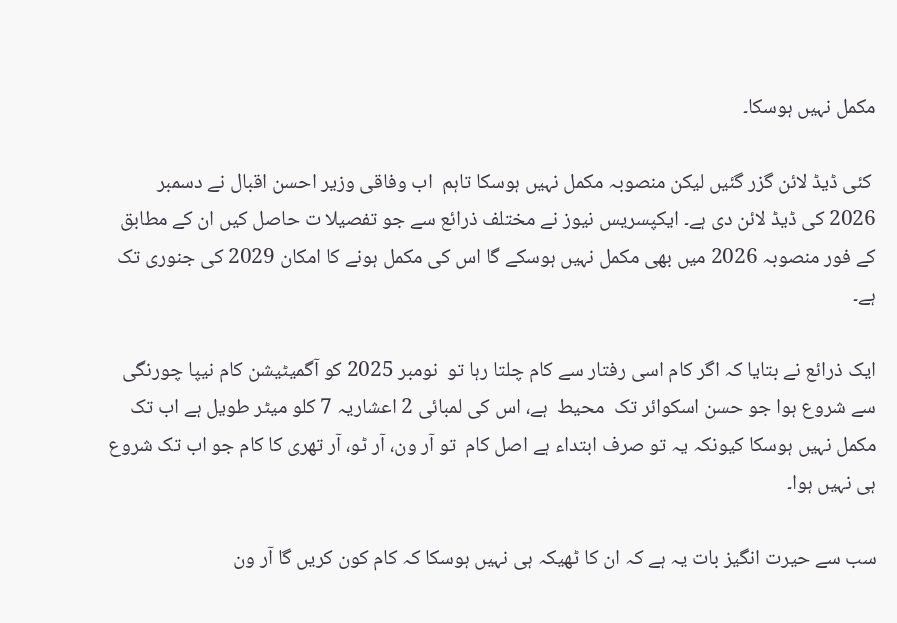مکمل نہیں ہوسکا۔

 کئی ڈیڈ لائن گزر گئیں لیکن منصوبہ مکمل نہیں ہوسکا تاہم  اب وفاقی وزیر احسن اقبال نے دسمبر 2026 کی ڈیڈ لائن دی ہے۔ ایکپسریس نیوز نے مختلف ذرائع سے جو تفصیلا ت حاصل کیں ان کے مطابق کے فور منصوبہ 2026 میں بھی مکمل نہیں ہوسکے گا اس کی مکمل ہونے کا امکان 2029 کی جنوری تک  ہے۔

ایک ذرائع نے بتایا کہ اگر کام اسی رفتار سے کام چلتا رہا تو  نومبر 2025 کو آگمیٹیشن کام نیپا چورنگی سے شروع ہوا جو حسن اسکوائر تک  محیط  ہے، اس کی لمبائی 2 اعشاریہ 7 کلو میٹر طویل ہے اب تک مکمل نہیں ہوسکا کیونکہ یہ تو صرف ابتداء ہے اصل کام  تو آر ون، آر ٹو، آر تھری کا کام جو اب تک شروع ہی نہیں ہوا۔

سب سے حیرت انگیز بات یہ ہے کہ ان کا ٹھیکہ ہی نہیں ہوسکا کہ کام کون کریں گا آر ون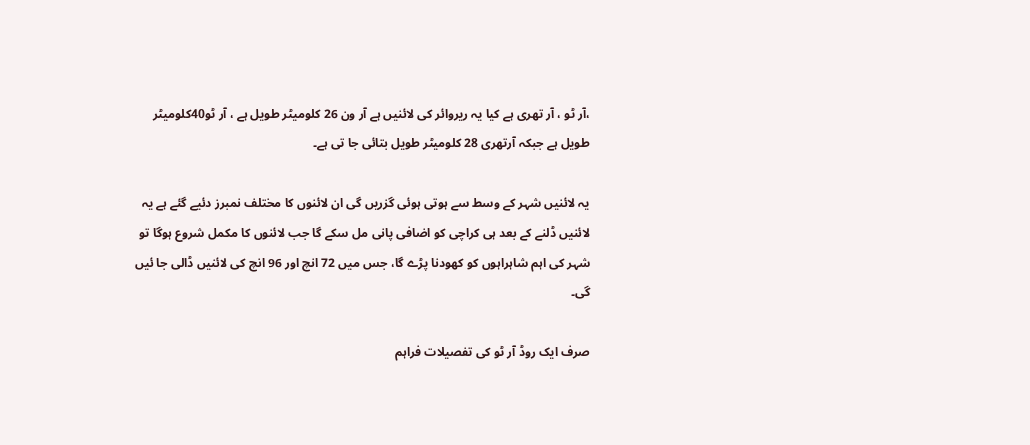،آر ٹو ، آر تھری ہے کیا یہ ریروائر کی لائنیں ہے آر ون 26 کلومیٹر طویل ہے ، آر ٹو40کلومیٹر طویل ہے جبکہ آرتھری 28 کلومیٹر طویل بتائی جا تی ہے۔

یہ لائنیں شہر کے وسط سے ہوتی ہوئی گزریں گی ان لائنوں کا مختلف نمبرز دئیے گئے ہے یہ لائنیں ڈلنے کے بعد ہی کراچی کو اضافی پانی مل سکے گا جب لائنوں کا مکمل شروع ہوگا تو شہر کی اہم شاہراہوں کو کھودنا پڑے گا، جس میں 72 انچ اور 96 انچ کی لائنیں ڈالی جا ئیں گی۔

صرف ایک روڈ آر ٹو کی تفصیلات فراہم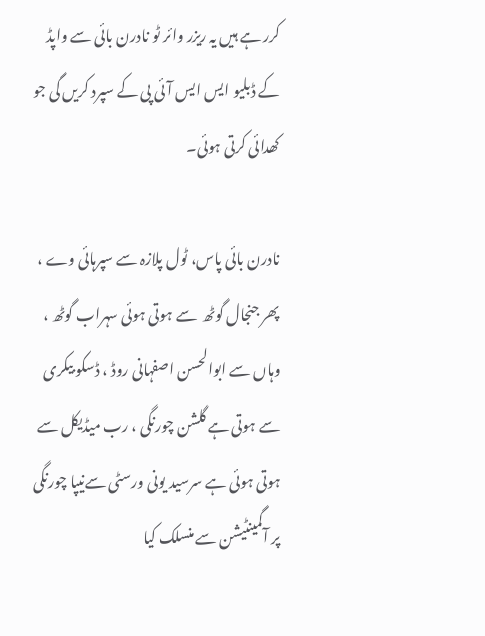کرر ہے ہیں یہ ریزر وائر ٹو نادرن بائی سے واپڈ کے ڈبلیو ایس ایس آئی پی کے سپرد کریں گی جو کھدائی کرتی ہوئی۔

نادرن بائی پاس، ٹول پلازہ سے سپرہائی وے ، پھر جنجال گوٹھ  سے ہوتی ہوئی سہراب گوٹھ ، وہاں سے ابوالحسن اصفہانی روڈ ، ڈسکو بیکری سے ہوتی ہے گلشن چورنگی ، رب میڈیکل سے ہوتی ہوئی ہے سرسید یونی ورسٹی سےنیپا چورنگی پر آگمینٹیشن سے منسلک کیا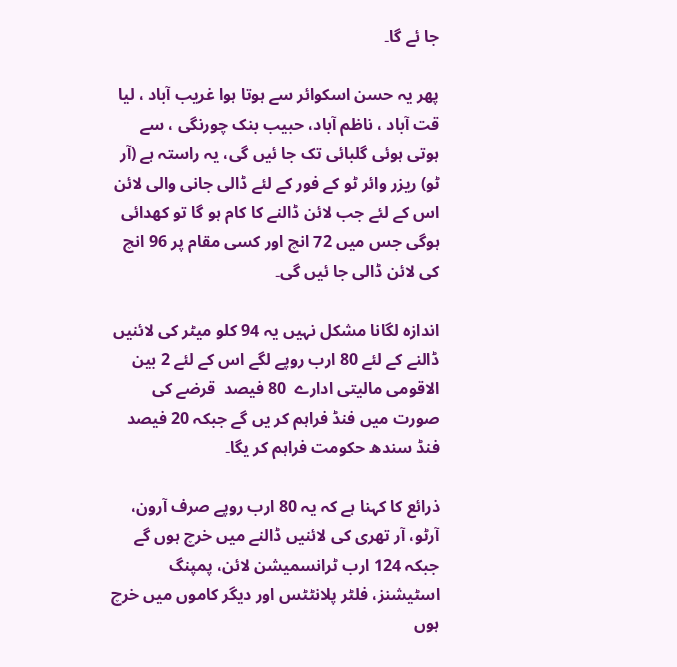جا ئے گا۔

پھر یہ حسن اسکوائر سے ہوتا ہوا غریب آباد ، لیا قت آباد ، ناظم آباد، حبیب بنک چورنگی ، سے ہوتی ہوئی گلبائی تک جا ئیں گی، یہ راستہ ہے (آر ٹو) ریزر وائر ٹو کے فور کے لئے ڈالی جانی والی لائن  اس کے لئے جب لائن ڈالنے کا کام ہو گا تو کھدائی ہوگی جس میں 72 انچ اور کسی مقام پر 96 انچ کی لائن ڈالی جا ئیں گی۔

اندازہ لگانا مشکل نہیں یہ 94 کلو میٹر کی لائنیں ڈالنے کے لئے 80 ارب روپے لگے اس کے لئے 2 بین الاقومی مالیتی ادارے  80 فیصد  قرضے کی صورت میں فنڈ فراہم کر یں گے جبکہ 20 فیصد فنڈ سندھ حکومت فراہم کر یگا۔

ذرائع کا کہنا ہے کہ یہ 80 ارب روپے صرف آرون، آرٹو، آر تھری کی لائنیں ڈالنے میں خرچ ہوں گے جبکہ 124 ارب ٹرانسمیشن لائن، پمپنگ اسٹیشنز، فلٹر پلانٹٹس اور دیگر کاموں میں خرچ ہوں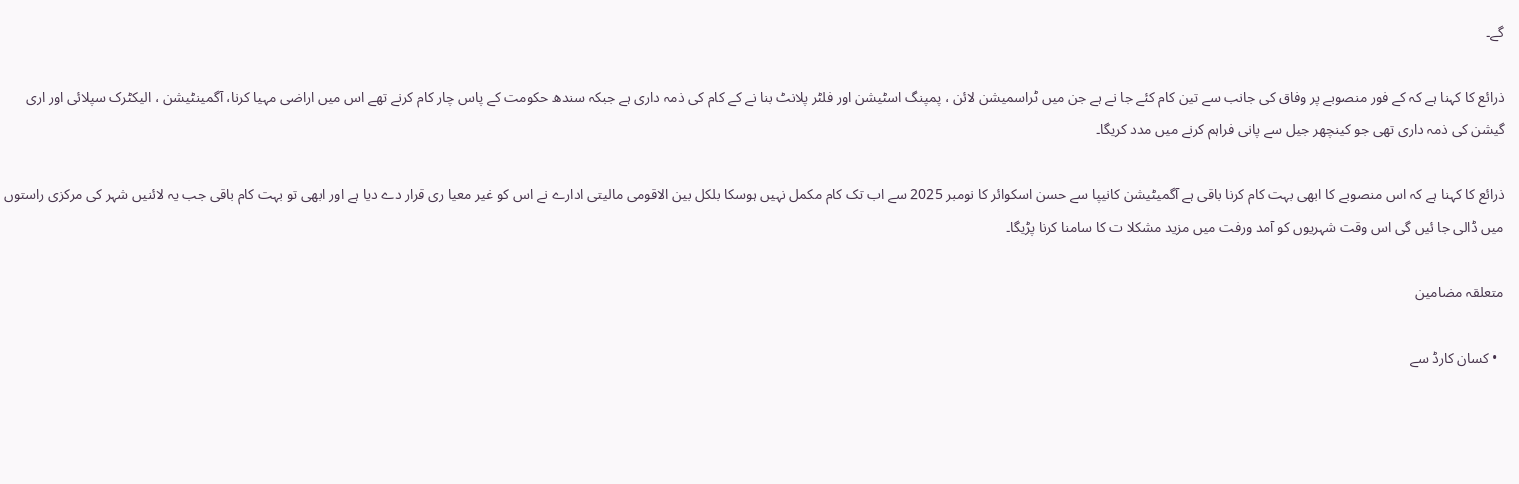گے۔

ذرائع کا کہنا ہے کہ کے فور منصوبے پر وفاق کی جانب سے تین کام کئے جا نے ہے جن میں ٹراسمیشن لائن ، پمپنگ اسٹیشن اور فلٹر پلانٹ بنا نے کے کام کی ذمہ داری ہے جبکہ سندھ حکومت کے پاس چار کام کرنے تھے اس میں اراضی مہیا کرنا، آگمینٹیشن ، الیکٹرک سپلائی اور اری گیشن کی ذمہ داری تھی جو کینچھر جیل سے پانی فراہم کرنے میں مدد کریگا۔

ذرائع کا کہنا ہے کہ اس منصوبے کا ابھی بہت کام کرنا باقی ہے آگمیٹیشن کانیپا سے حسن اسکوائر کا نومبر 2025 سے اب تک کام مکمل نہیں ہوسکا بلکل بین الاقومی مالیتی ادارے نے اس کو غیر معیا ری قرار دے دیا ہے اور ابھی تو بہت کام باقی جب یہ لائنیں شہر کی مرکزی راستوں میں ڈالی جا ئیں گی اس وقت شہریوں کو آمد ورفت میں مزید مشکلا ت کا سامنا کرنا پڑیگا۔

متعلقہ مضامین

  • کسان کارڈ سے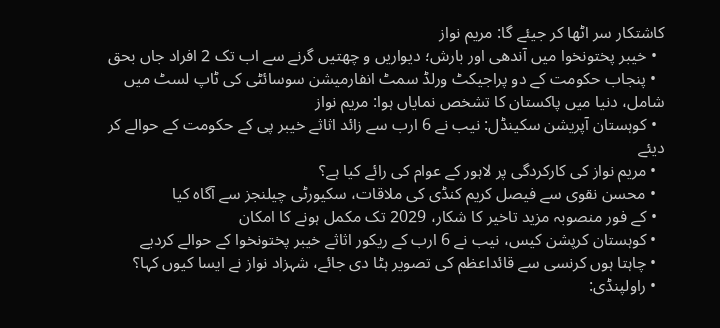کاشتکار سر اٹھا کر جیئے گا: مریم نواز
  • خیبر پختونخوا میں آندھی اور بارش؛ دیواریں و چھتیں گرنے سے اب تک 2 افراد جاں بحق
  • پنجاب حکومت کے دو پراجیکٹ ورلڈ سمٹ انفارمیشن سوسائٹی کی ٹاپ لسٹ میں شامل، دنیا میں پاکستان کا تشخص نمایاں ہوا: مریم نواز
  • کوہستان آپریشن سکینڈل: نیب نے 6 ارب سے زائد اثاثے خیبر پی کے حکومت کے حوالے کر دیئے
  • مریم نواز کی کارکردگی پر لاہور کے عوام کی رائے کیا ہے؟
  • محسن نقوی سے فیصل کریم کنڈی کی ملاقات، سکیورٹی چیلنجز سے آگاہ کیا
  • کے فور منصوبہ مزید تاخیر کا شکار، 2029 تک مکمل ہونے کا امکان
  • کوہستان کرپشن کیس، نیب نے 6 ارب کے ریکور اثاثے خیبر پختونخوا کے حوالے کردیے
  • چاہتا ہوں کرنسی سے قائداعظم کی تصویر ہٹا دی جائے، شہزاد نواز نے ایسا کیوں کہا؟
  • راولپنڈی: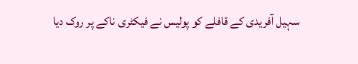سہیل آفریدی کے قافلے کو پولیس نے فیکٹری ناکے پر روک دیا